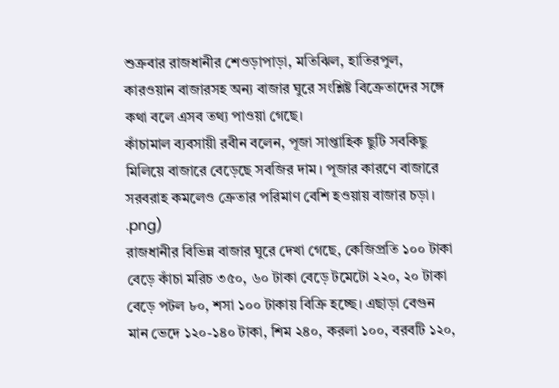শুক্রবার রাজধানীর শেওড়াপাড়া, মতিঝিল, হাতিরপুল, কারওয়ান বাজারসহ অন্য বাজার ঘুরে সংশ্লিষ্ট বিক্রেতাদের সঙ্গে কথা বলে এসব তথ্য পাওয়া গেছে।
কাঁচামাল ব্যবসায়ী রবীন বলেন, পূজা সাপ্তাহিক ছুটি সবকিছু মিলিয়ে বাজারে বেড়েছে সবজির দাম। পূজার কারণে বাজারে সরবরাহ কমলেও ক্রেতার পরিমাণ বেশি হওয়ায় বাজার চড়া।
.png)
রাজধানীর বিভিন্ন বাজার ঘুরে দেখা গেছে, কেজিপ্রতি ১০০ টাকা বেড়ে কাঁচা মরিচ ৩৫০, ৬০ টাকা বেড়ে টমেটো ২২০, ২০ টাকা বেড়ে পটল ৮০, শসা ১০০ টাকায় বিক্রি হচ্ছে। এছাড়া বেগুন মান ভেদে ১২০-১৪০ টাকা, শিম ২৪০, করলা ১০০, বরবটি ১২০,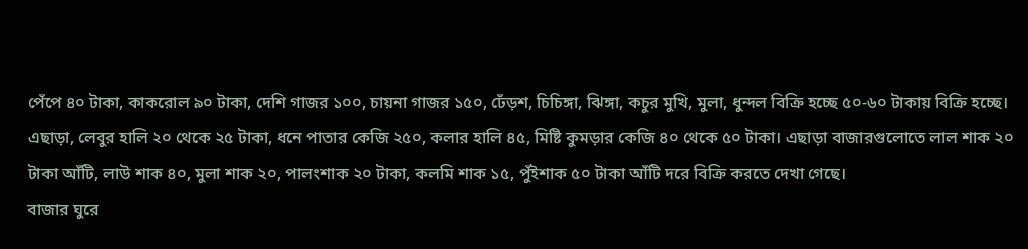পেঁপে ৪০ টাকা, কাকরোল ৯০ টাকা, দেশি গাজর ১০০, চায়না গাজর ১৫০, ঢেঁড়শ, চিচিঙ্গা, ঝিঙ্গা, কচুর মুখি, মুলা, ধুন্দল বিক্রি হচ্ছে ৫০-৬০ টাকায় বিক্রি হচ্ছে।
এছাড়া, লেবুর হালি ২০ থেকে ২৫ টাকা, ধনে পাতার কেজি ২৫০, কলার হালি ৪৫, মিষ্টি কুমড়ার কেজি ৪০ থেকে ৫০ টাকা। এছাড়া বাজারগুলোতে লাল শাক ২০ টাকা আঁটি, লাউ শাক ৪০, মুলা শাক ২০, পালংশাক ২০ টাকা, কলমি শাক ১৫, পুঁইশাক ৫০ টাকা আঁটি দরে বিক্রি করতে দেখা গেছে।
বাজার ঘুরে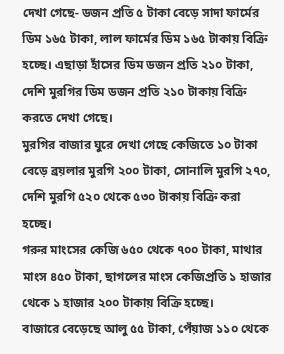দেখা গেছে- ডজন প্রতি ৫ টাকা বেড়ে সাদা ফার্মের ডিম ১৬৫ টাকা, লাল ফার্মের ডিম ১৬৫ টাকায় বিক্রি হচ্ছে। এছাড়া হাঁসের ডিম ডজন প্রতি ২১০ টাকা, দেশি মুরগির ডিম ডজন প্রতি ২১০ টাকায় বিক্রি করতে দেখা গেছে।
মুরগির বাজার ঘুরে দেখা গেছে কেজিতে ১০ টাকা বেড়ে ব্রয়লার মুরগি ২০০ টাকা, সোনালি মুরগি ২৭০, দেশি মুরগি ৫২০ থেকে ৫৩০ টাকায় বিক্রি করা হচ্ছে।
গরুর মাংসের কেজি ৬৫০ থেকে ৭০০ টাকা, মাথার মাংস ৪৫০ টাকা, ছাগলের মাংস কেজিপ্রতি ১ হাজার থেকে ১ হাজার ২০০ টাকায় বিক্রি হচ্ছে।
বাজারে বেড়েছে আলু ৫৫ টাকা, পেঁয়াজ ১১০ থেকে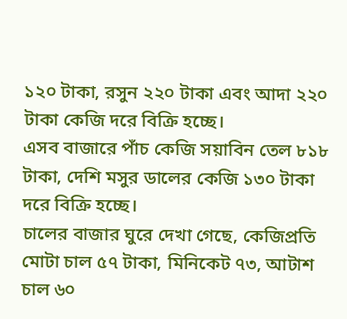১২০ টাকা, রসুন ২২০ টাকা এবং আদা ২২০ টাকা কেজি দরে বিক্রি হচ্ছে।
এসব বাজারে পাঁচ কেজি সয়াবিন তেল ৮১৮ টাকা, দেশি মসুর ডালের কেজি ১৩০ টাকা দরে বিক্রি হচ্ছে।
চালের বাজার ঘুরে দেখা গেছে, কেজিপ্রতি মোটা চাল ৫৭ টাকা, মিনিকেট ৭৩, আটাশ চাল ৬০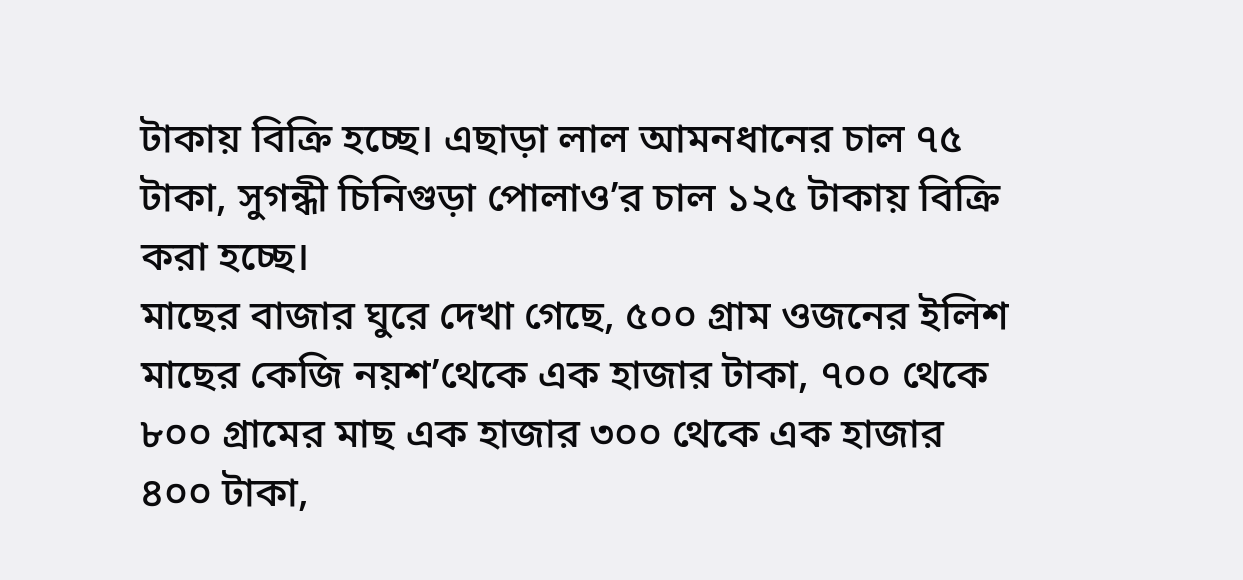টাকায় বিক্রি হচ্ছে। এছাড়া লাল আমনধানের চাল ৭৫ টাকা, সুগন্ধী চিনিগুড়া পোলাও’র চাল ১২৫ টাকায় বিক্রি করা হচ্ছে।
মাছের বাজার ঘুরে দেখা গেছে, ৫০০ গ্রাম ওজনের ইলিশ মাছের কেজি নয়শ’থেকে এক হাজার টাকা, ৭০০ থেকে ৮০০ গ্রামের মাছ এক হাজার ৩০০ থেকে এক হাজার ৪০০ টাকা,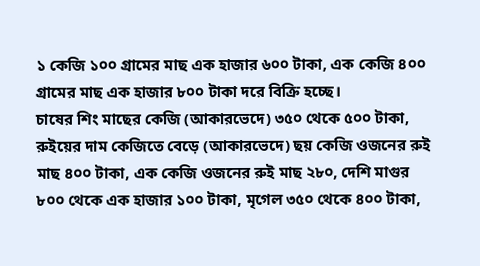১ কেজি ১০০ গ্রামের মাছ এক হাজার ৬০০ টাকা, এক কেজি ৪০০ গ্রামের মাছ এক হাজার ৮০০ টাকা দরে বিক্রি হচ্ছে।
চাষের শিং মাছের কেজি (আকারভেদে) ৩৫০ থেকে ৫০০ টাকা, রুইয়ের দাম কেজিতে বেড়ে (আকারভেদে) ছয় কেজি ওজনের রুই মাছ ৪০০ টাকা, এক কেজি ওজনের রুই মাছ ২৮০, দেশি মাগুর ৮০০ থেকে এক হাজার ১০০ টাকা, মৃগেল ৩৫০ থেকে ৪০০ টাকা,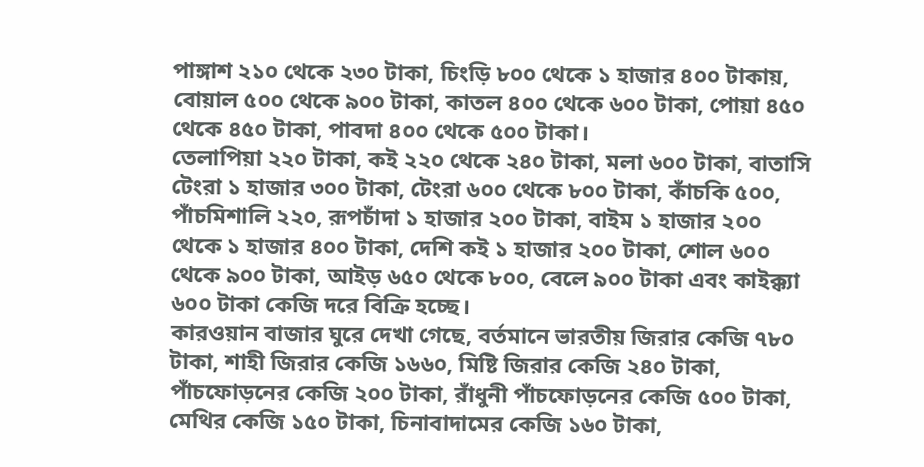পাঙ্গাশ ২১০ থেকে ২৩০ টাকা, চিংড়ি ৮০০ থেকে ১ হাজার ৪০০ টাকায়, বোয়াল ৫০০ থেকে ৯০০ টাকা, কাতল ৪০০ থেকে ৬০০ টাকা, পোয়া ৪৫০ থেকে ৪৫০ টাকা, পাবদা ৪০০ থেকে ৫০০ টাকা।
তেলাপিয়া ২২০ টাকা, কই ২২০ থেকে ২৪০ টাকা, মলা ৬০০ টাকা, বাতাসি টেংরা ১ হাজার ৩০০ টাকা, টেংরা ৬০০ থেকে ৮০০ টাকা, কাঁচকি ৫০০, পাঁচমিশালি ২২০, রূপচাঁদা ১ হাজার ২০০ টাকা, বাইম ১ হাজার ২০০ থেকে ১ হাজার ৪০০ টাকা, দেশি কই ১ হাজার ২০০ টাকা, শোল ৬০০ থেকে ৯০০ টাকা, আইড় ৬৫০ থেকে ৮০০, বেলে ৯০০ টাকা এবং কাইক্ক্যা ৬০০ টাকা কেজি দরে বিক্রি হচ্ছে।
কারওয়ান বাজার ঘুরে দেখা গেছে, বর্তমানে ভারতীয় জিরার কেজি ৭৮০ টাকা, শাহী জিরার কেজি ১৬৬০, মিষ্টি জিরার কেজি ২৪০ টাকা, পাঁচফোড়নের কেজি ২০০ টাকা, রাঁধুনী পাঁচফোড়নের কেজি ৫০০ টাকা, মেথির কেজি ১৫০ টাকা, চিনাবাদামের কেজি ১৬০ টাকা,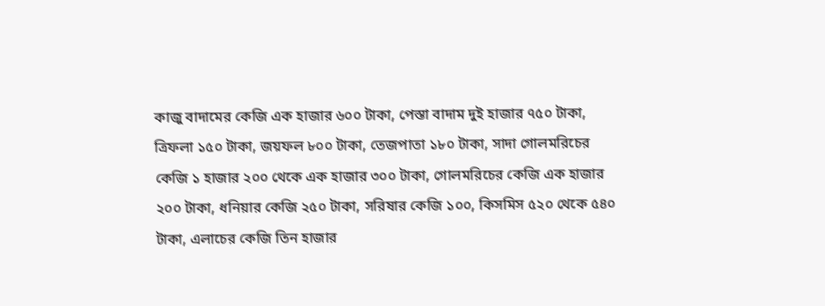কাজু বাদামের কেজি এক হাজার ৬০০ টাকা, পেস্তা বাদাম দুই হাজার ৭৫০ টাকা, ত্রিফলা ১৫০ টাকা, জয়ফল ৮০০ টাকা, তেজপাতা ১৮০ টাকা, সাদা গোলমরিচের কেজি ১ হাজার ২০০ থেকে এক হাজার ৩০০ টাকা, গোলমরিচের কেজি এক হাজার ২০০ টাকা, ধনিয়ার কেজি ২৫০ টাকা, সরিষার কেজি ১০০, কিসমিস ৫২০ থেকে ৫৪০ টাকা, এলাচের কেজি তিন হাজার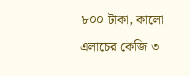৮০০ টাকা, কালো এলাচের কেজি ৩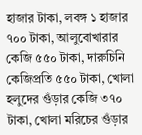হাজার টাকা, লবঙ্গ ১ হাজার ৭০০ টাকা, আলুবোখারার কেজি ৫৫০ টাকা, দারুচিনি কেজিপ্রতি ৫৫০ টাকা, খোলা হলুদের গুঁড়ার কেজি ৩৭০ টাকা, খোলা মরিচের গুঁড়ার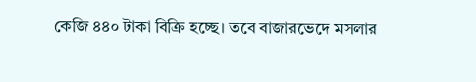কেজি ৪৪০ টাকা বিক্রি হচ্ছে। তবে বাজারভেদে মসলার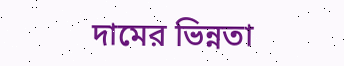দামের ভিন্নতা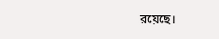রয়েছে।